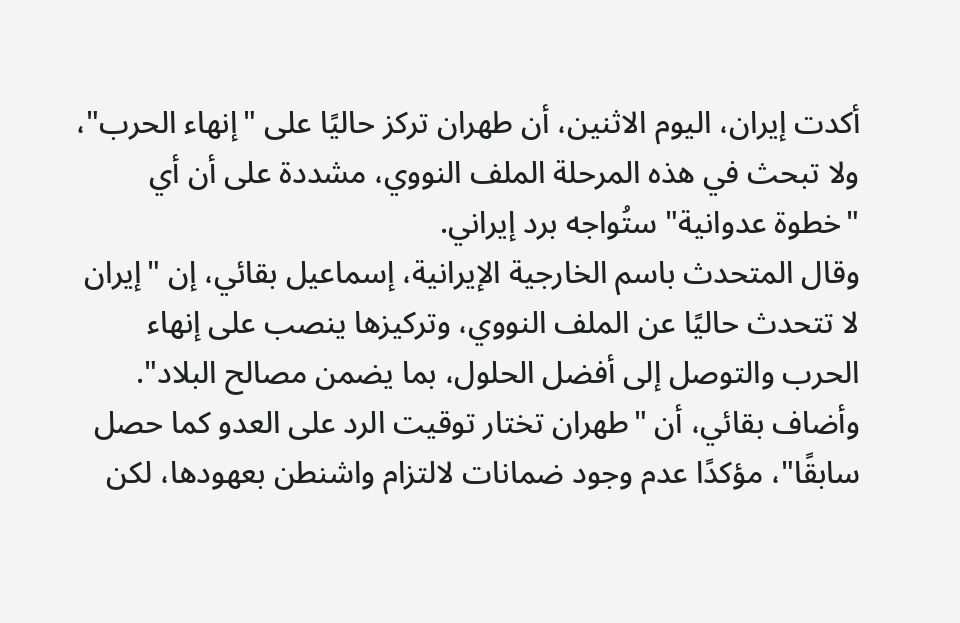أكدت إيران، اليوم الاثنين، أن طهران تركز حاليًا على "إنهاء الحرب"، ولا تبحث في هذه المرحلة الملف النووي، مشددة على أن أي "خطوة عدوانية" ستُواجه برد إيراني.
وقال المتحدث باسم الخارجية الإيرانية، إسماعيل بقائي، إن "إيران لا تتحدث حاليًا عن الملف النووي، وتركيزها ينصب على إنهاء الحرب والتوصل إلى أفضل الحلول، بما يضمن مصالح البلاد".
وأضاف بقائي، أن "طهران تختار توقيت الرد على العدو كما حصل سابقًا"، مؤكدًا عدم وجود ضمانات لالتزام واشنطن بعهودها، لكن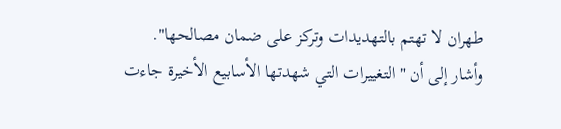طهران لا تهتم بالتهديدات وتركز على ضمان مصالحها".
وأشار إلى أن "التغييرات التي شهدتها الأسابيع الأخيرة جاءت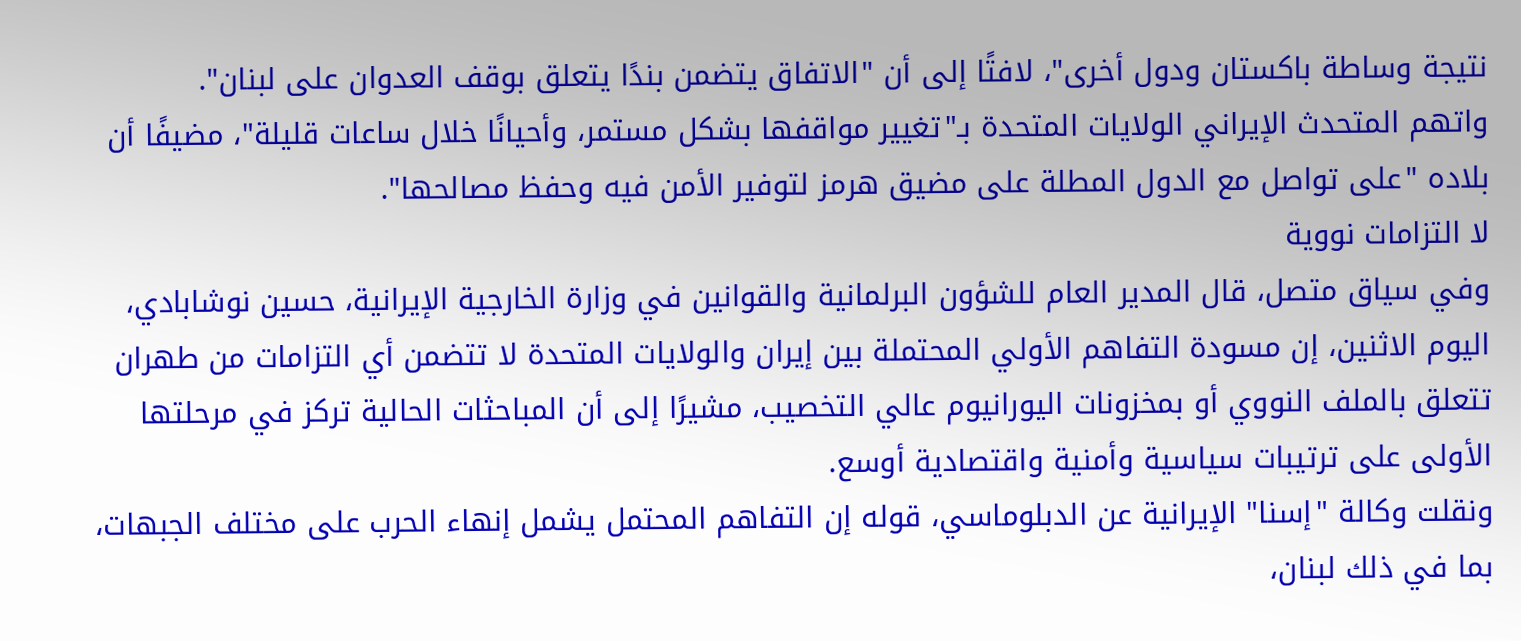نتيجة وساطة باكستان ودول أخرى"، لافتًا إلى أن "الاتفاق يتضمن بندًا يتعلق بوقف العدوان على لبنان".
واتهم المتحدث الإيراني الولايات المتحدة بـ"تغيير مواقفها بشكل مستمر، وأحيانًا خلال ساعات قليلة"، مضيفًا أن بلاده "على تواصل مع الدول المطلة على مضيق هرمز لتوفير الأمن فيه وحفظ مصالحها".
لا التزامات نووية
وفي سياق متصل، قال المدير العام للشؤون البرلمانية والقوانين في وزارة الخارجية الإيرانية، حسين نوشابادي، اليوم الاثنين، إن مسودة التفاهم الأولي المحتملة بين إيران والولايات المتحدة لا تتضمن أي التزامات من طهران تتعلق بالملف النووي أو بمخزونات اليورانيوم عالي التخصيب، مشيرًا إلى أن المباحثات الحالية تركز في مرحلتها الأولى على ترتيبات سياسية وأمنية واقتصادية أوسع.
ونقلت وكالة "إسنا" الإيرانية عن الدبلوماسي، قوله إن التفاهم المحتمل يشمل إنهاء الحرب على مختلف الجبهات، بما في ذلك لبنان،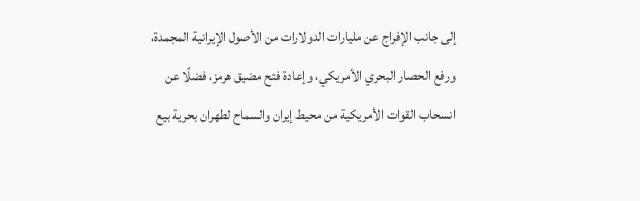إلى جانب الإفراج عن مليارات الدولارات من الأصول الإيرانية المجمدة، ورفع الحصار البحري الأمريكي، وإعادة فتح مضيق هرمز، فضلًا عن انسحاب القوات الأمريكية من محيط إيران والسماح لطهران بحرية بيع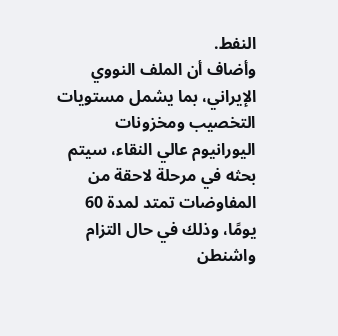النفط.
وأضاف أن الملف النووي الإيراني، بما يشمل مستويات التخصيب ومخزونات اليورانيوم عالي النقاء، سيتم بحثه في مرحلة لاحقة من المفاوضات تمتد لمدة 60 يومًا، وذلك في حال التزام واشنطن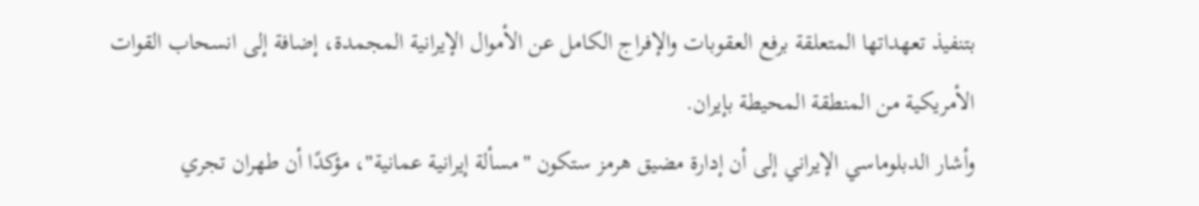بتنفيذ تعهداتها المتعلقة برفع العقوبات والإفراج الكامل عن الأموال الإيرانية المجمدة، إضافة إلى انسحاب القوات الأمريكية من المنطقة المحيطة بإيران.
وأشار الدبلوماسي الإيراني إلى أن إدارة مضيق هرمز ستكون "مسألة إيرانية عمانية"، مؤكدًا أن طهران تجري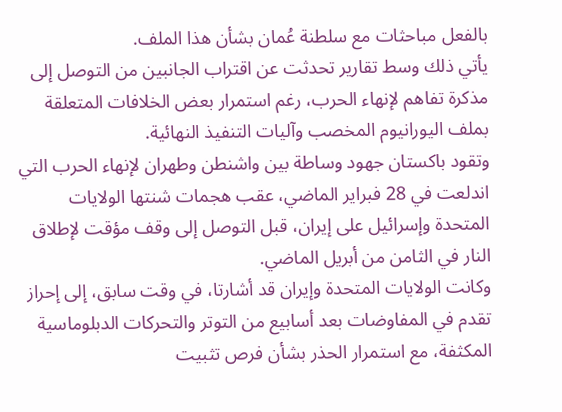بالفعل مباحثات مع سلطنة عُمان بشأن هذا الملف.
يأتي ذلك وسط تقارير تحدثت عن اقتراب الجانبين من التوصل إلى مذكرة تفاهم لإنهاء الحرب، رغم استمرار بعض الخلافات المتعلقة بملف اليورانيوم المخصب وآليات التنفيذ النهائية.
وتقود باكستان جهود وساطة بين واشنطن وطهران لإنهاء الحرب التي اندلعت في 28 فبراير الماضي، عقب هجمات شنتها الولايات المتحدة وإسرائيل على إيران، قبل التوصل إلى وقف مؤقت لإطلاق النار في الثامن من أبريل الماضي.
وكانت الولايات المتحدة وإيران قد أشارتا، في وقت سابق، إلى إحراز تقدم في المفاوضات بعد أسابيع من التوتر والتحركات الدبلوماسية المكثفة، مع استمرار الحذر بشأن فرص تثبيت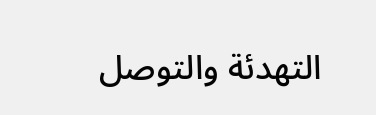التهدئة والتوصل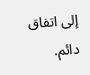إلى اتفاق دائم.